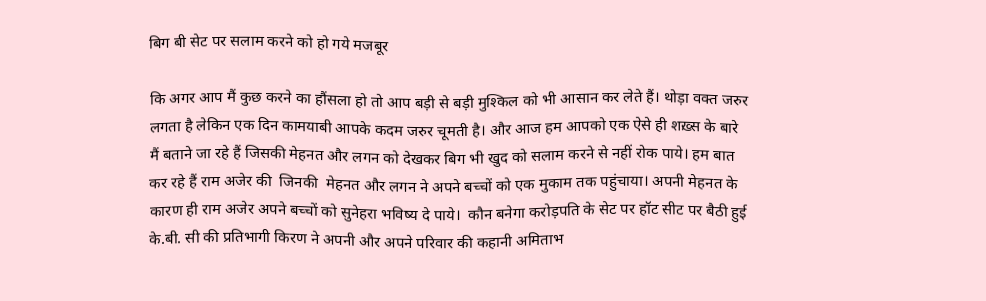बिग बी सेट पर सलाम करने को हो गये मजबूर

कि अगर आप मैं कुछ करने का हौंसला हो तो आप बड़ी से बड़ी मुश्किल को भी आसान कर लेते हैं। थोड़ा वक्त जरुर लगता है लेकिन एक दिन कामयाबी आपके कदम जरुर चूमती है। और आज हम आपको एक ऐसे ही शख़्स के बारे मैं बताने जा रहे हैं जिसकी मेहनत और लगन को देखकर बिग भी खुद को सलाम करने से नहीं रोक पाये। हम बात कर रहे हैं राम अजेर की  जिनकी  मेहनत और लगन ने अपने बच्चों को एक मुकाम तक पहुंचाया। अपनी मेहनत के कारण ही राम अजेर अपने बच्चों को सुनेहरा भविष्य दे पाये।  कौन बनेगा करोड़पति के सेट पर हॉट सीट पर बैठी हुई के.बी. सी की प्रतिभागी किरण ने अपनी और अपने परिवार की कहानी अमिताभ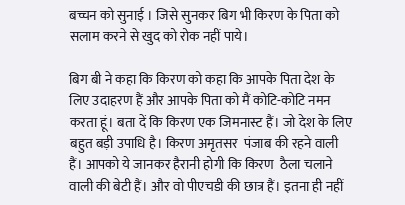बच्चन को सुनाई । जिसे सुनकर बिग भी किरण के पिता को सलाम करने से खुद को रोक नहीं पाये।

बिग बी ने कहा कि किरण को कहा कि आपके पिता देश के लिए उदाहरण हैं और आपके पिता को मैं कोटि-कोटि नमन करता हूं। बता दें कि किरण एक जिमनास्ट हैं। जो देश के लिए बहुत बड़ी उपाधि है। किरण अमृतसर  पंजाब की रहने वाली हैं। आपको ये जानकर हैरानी होगी कि किरण  ठैला चलाने वाली की बेटी हैं। और वो पीएचडी की छात्र हैं। इतना ही नहीं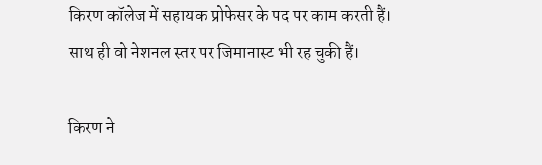किरण कॉलेज में सहायक प्रोफेसर के पद पर काम करती हैं। साथ ही वो नेशनल स्तर पर जिमानास्ट भी रह चुकी हैं।

किरण ने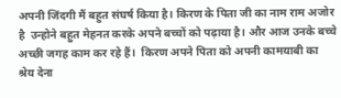अपनी जिंदगी मैं बहुत संघर्ष किया है। किरण के पिता जी का नाम राम अजोर है  उन्होने बहुत मेहनत करके अपने बच्चों को पढ़ाया है। और आज उनके बच्चे अच्छी जगह काम कर रहे हैं।  किरण अपने पिता को अपनी कामयाबी का  श्रेय देना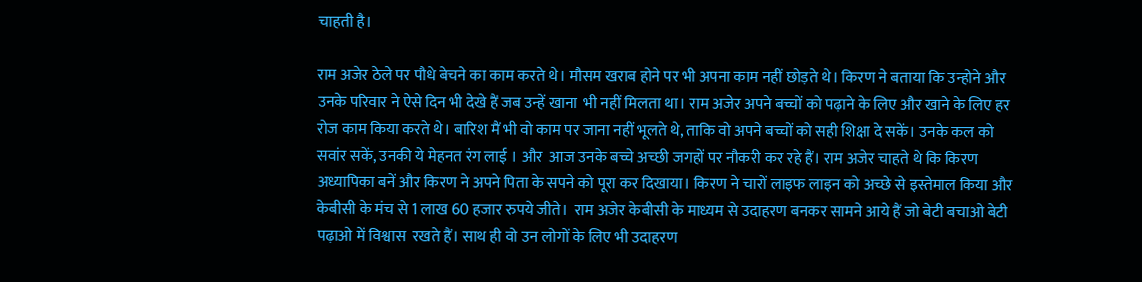चाहती है।

राम अजेर ठेले पर पौधे बेचने का काम करते थे। मौसम खराब होने पर भी अपना काम नहीं छोड़ते थे। किरण ने बताया कि उन्होने और उनके परिवार ने ऐसे दिन भी देखे हैं जब उन्हें खाना  भी नहीं मिलता था। राम अजेर अपने बच्चों को पढ़ाने के लिए और खाने के लिए हर रोज काम किया करते थे। बारिश मैं भी वो काम पर जाना नहीं भूलते थे, ताकि वो अपने बच्चों को सही शिक्षा दे सकें। उनके कल को सवांर सकें, उनकी ये मेहनत रंग लाई । और  आज उनके बच्चे अच्छी जगहों पर नौकरी कर रहे हैं। राम अजेर चाहते थे कि किरण अध्यापिका बनें और किरण ने अपने पिता के सपने को पूरा कर दिखाया। किरण ने चारों लाइफ लाइन को अच्छे से इस्तेमाल किया और केबीसी के मंच से 1 लाख 60 हजार रुपये जीते।  राम अजेर केबीसी के माध्यम से उदाहरण बनकर सामने आये हैं जो बेटी बचाओ बेटी पढ़ाओ में विश्वास  रखते हैं। साथ ही वो उन लोगों के लिए भी उदाहरण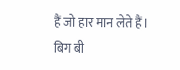हैं जो हार मान लेते हैं। बिग बी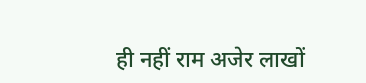ही नहीं राम अजेर लाखों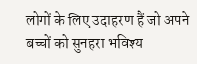लोगों के लिए उदाहरण हैं जो अपने बच्चों को सुनहरा भविश्य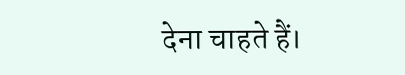देना चाहते हैं।